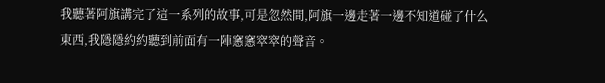我聽著阿旗講完了這一系列的故事,可是忽然間,阿旗一邊走著一邊不知道碰了什么東西,我隱隱約約聽到前面有一陣窸窸窣窣的聲音。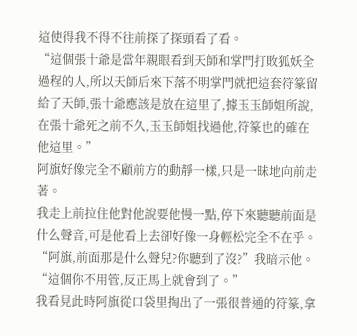這使得我不得不往前探了探頭看了看。
“這個張十爺是當年親眼看到天師和掌門打敗狐妖全過程的人,所以天師后來下落不明掌門就把這套符篆留給了天師,張十爺應該是放在這里了,據玉玉師姐所說,在張十爺死之前不久,玉玉師姐找過他,符篆也的確在他這里。”
阿旗好像完全不顧前方的動靜一樣,只是一昧地向前走著。
我走上前拉住他對他說要他慢一點,停下來聽聽前面是什么聲音,可是他看上去卻好像一身輕松完全不在乎。
“阿旗,前面那是什么聲兒?你聽到了沒?”我暗示他。
“這個你不用管,反正馬上就會到了。”
我看見此時阿旗從口袋里掏出了一張很普通的符篆,拿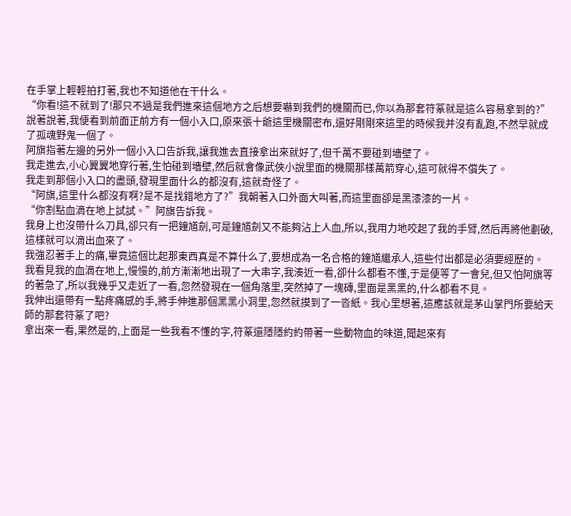在手掌上輕輕拍打著,我也不知道他在干什么。
“你看!這不就到了!那只不過是我們進來這個地方之后想要嚇到我們的機關而已,你以為那套符篆就是這么容易拿到的?”
說著說著,我便看到前面正前方有一個小入口,原來張十爺這里機關密布,還好剛剛來這里的時候我并沒有亂跑,不然早就成了孤魂野鬼一個了。
阿旗指著左邊的另外一個小入口告訴我,讓我進去直接拿出來就好了,但千萬不要碰到墻壁了。
我走進去,小心翼翼地穿行著,生怕碰到墻壁,然后就會像武俠小說里面的機關那樣萬箭穿心,這可就得不償失了。
我走到那個小入口的盡頭,發現里面什么的都沒有,這就奇怪了。
“阿旗,這里什么都沒有啊?是不是找錯地方了?”我朝著入口外面大叫著,而這里面卻是黑漆漆的一片。
“你割點血滴在地上試試。”阿旗告訴我。
我身上也沒帶什么刀具,卻只有一把鐘馗劍,可是鐘馗劍又不能夠沾上人血,所以,我用力地咬起了我的手臂,然后再將他劃破,這樣就可以滴出血來了。
我強忍著手上的痛,畢竟這個比起那東西真是不算什么了,要想成為一名合格的鐘馗繼承人,這些付出都是必須要經歷的。
我看見我的血滴在地上,慢慢的,前方漸漸地出現了一大串字,我湊近一看,卻什么都看不懂,于是便等了一會兒,但又怕阿旗等的著急了,所以我幾乎又走近了一看,忽然發現在一個角落里,突然掉了一塊磚,里面是黑黑的,什么都看不見。
我伸出還帶有一點疼痛感的手,將手伸進那個黑黑小洞里,忽然就摸到了一沓紙。我心里想著,這應該就是茅山掌門所要給天師的那套符篆了吧?
拿出來一看,果然是的,上面是一些我看不懂的字,符篆還隱隱約約帶著一些動物血的味道,聞起來有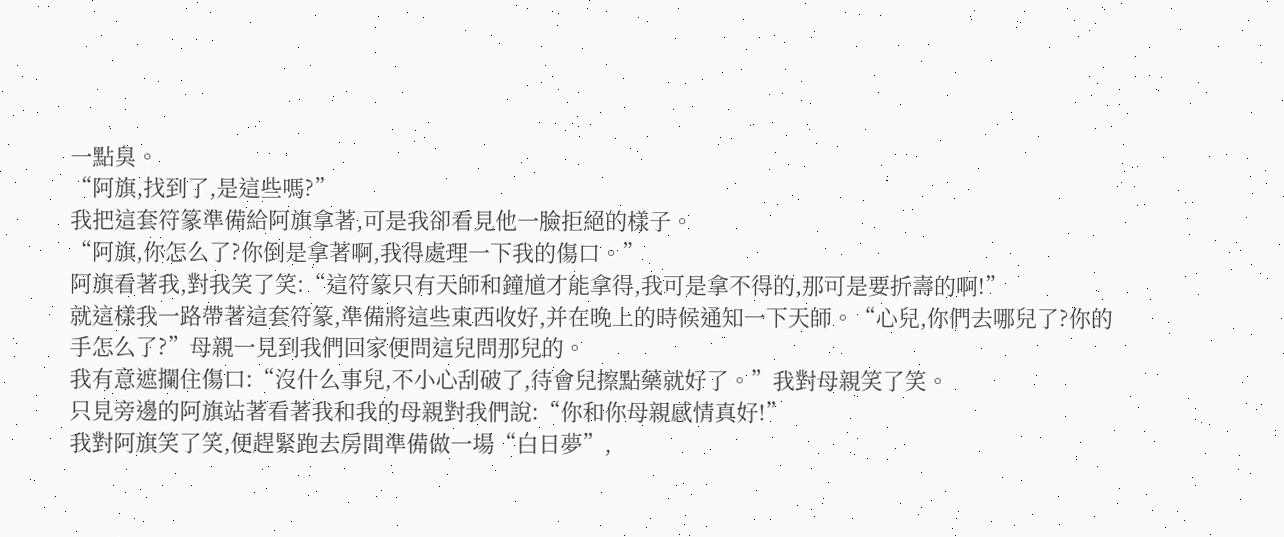一點臭。
“阿旗,找到了,是這些嗎?”
我把這套符篆準備給阿旗拿著,可是我卻看見他一臉拒絕的樣子。
“阿旗,你怎么了?你倒是拿著啊,我得處理一下我的傷口。”
阿旗看著我,對我笑了笑:“這符篆只有天師和鐘馗才能拿得,我可是拿不得的,那可是要折壽的啊!”
就這樣我一路帶著這套符篆,準備將這些東西收好,并在晚上的時候通知一下天師。“心兒,你們去哪兒了?你的手怎么了?”母親一見到我們回家便問這兒問那兒的。
我有意遮攔住傷口:“沒什么事兒,不小心刮破了,待會兒擦點藥就好了。”我對母親笑了笑。
只見旁邊的阿旗站著看著我和我的母親對我們說:“你和你母親感情真好!”
我對阿旗笑了笑,便趕緊跑去房間準備做一場“白日夢”,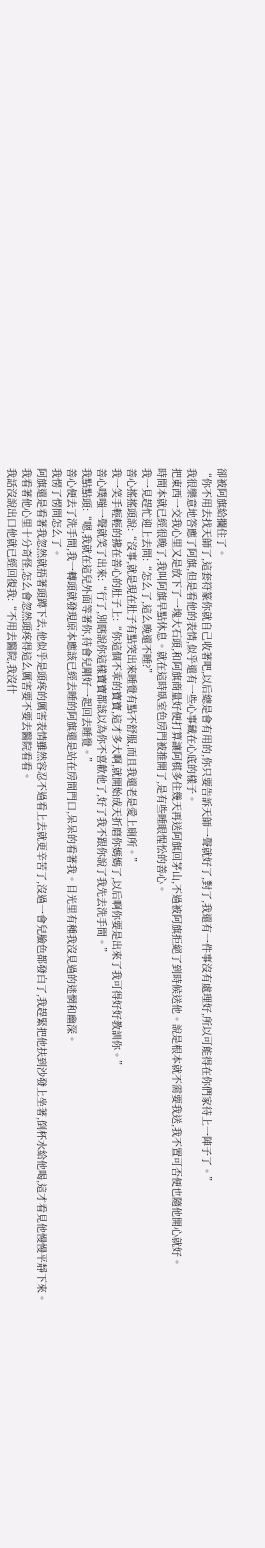卻被阿旗給攔住了。
“你不用去找天師了,這套符篆你就自己收著吧,以后總是會有用的,你只要告訴天師一聲就好了,對了,我還有一件事沒有處理好,所以可能得在你們家待上一陣子了。”
我很樂意地答應了阿旗,但是看他的表情,似乎還有一些心事藏在心底的樣子。
把東西一交我心里又是放下了一塊大石頭,和阿旗商量好便打算讓阿棋多住幾天再送阿旗回茅山,不過被阿旗拒絕了到時候送他。說是根本就不需要我送,我不置可否便也隨他開心就好。
時間本就已經很晚了,我叫阿旗早點休息。就在這時臥室色房門被推開了,是有些睡眼惺忪的善心。
我一見趕忙迎上去問:“怎么了,這么晚還不睡?”
善心搖搖頭說:“沒事,就是現在肚子有點突出來睡覺有點不舒服,而且我還老是愛上廁所。”
我一笑手輕輕的拂在善心的肚子上:“你這個不乖的寶寶,這才多大啊,就開始成天折磨你媽媽了,以后啊你要是出來了我可得好好教訓你。”
善心噗嗤一聲就笑了出來:“行了,別瞎說你這樣寶寶都該以為你不喜歡他了,好了我不跟你說了我先去洗手間。”
我點點頭:“嗯,我就在這兒外面等著你,待會兒剛好一起回去睡覺。”
善心便去了洗手間,我一轉頭就發現原本應該已經去睡的阿旗還是站在房間門口,呆呆的看著我。目光里有種我沒見過的迷惘和幽深。
我愣了愣問怎么了。
阿旗還是看著我忽然就捂著頭蹲下去,他似乎是頭疼的厲害表情雖然容忍不過看上去就更辛苦了,沒過一會兒臉色都發白了,我趕緊把他扶到沙發上坐著,倒杯水給他喝,這才看見他慢慢平靜下來。
我看著他心里十分奇怪,怎么會忽然頭疼得這么厲害要不要去醫院看看。
我話沒說出口他就已經回復我:“不用去醫院,我沒什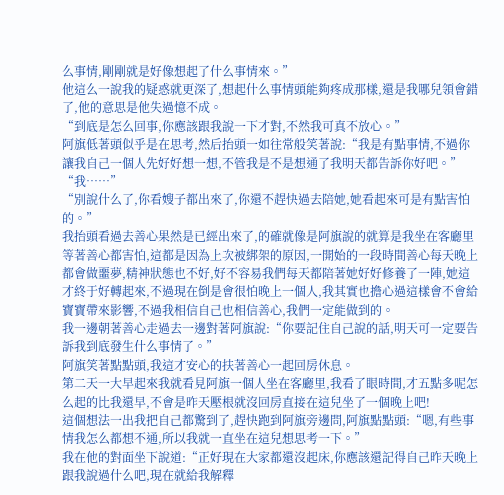么事情,剛剛就是好像想起了什么事情來。”
他這么一說我的疑惑就更深了,想起什么事情頭能夠疼成那樣,還是我哪兒領會錯了,他的意思是他失過憶不成。
“到底是怎么回事,你應該跟我說一下才對,不然我可真不放心。”
阿旗低著頭似乎是在思考,然后抬頭一如往常般笑著說:“我是有點事情,不過你讓我自己一個人先好好想一想,不管我是不是想通了我明天都告訴你好吧。”
“我……”
“別說什么了,你看嫂子都出來了,你還不趕快過去陪她,她看起來可是有點害怕的。”
我抬頭看過去善心果然是已經出來了,的確就像是阿旗說的就算是我坐在客廳里等著善心都害怕,這都是因為上次被綁架的原因,一開始的一段時間善心每天晚上都會做噩夢,精神狀態也不好,好不容易我們每天都陪著她好好修養了一陣,她這才終于好轉起來,不過現在倒是會很怕晚上一個人,我其實也擔心過這樣會不會給寶寶帶來影響,不過我相信自己也相信善心,我們一定能做到的。
我一邊朝著善心走過去一邊對著阿旗說:“你要記住自己說的話,明天可一定要告訴我到底發生什么事情了。”
阿旗笑著點點頭,我這才安心的扶著善心一起回房休息。
第二天一大早起來我就看見阿旗一個人坐在客廳里,我看了眼時間,才五點多呢怎么起的比我還早,不會是昨天壓根就沒回房直接在這兒坐了一個晚上吧!
這個想法一出我把自己都驚到了,趕快跑到阿旗旁邊問,阿旗點點頭:“嗯,有些事情我怎么都想不通,所以我就一直坐在這兒想思考一下。”
我在他的對面坐下說道:“正好現在大家都還沒起床,你應該還記得自己昨天晚上跟我說過什么吧,現在就給我解釋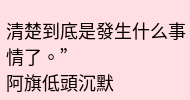清楚到底是發生什么事情了。”
阿旗低頭沉默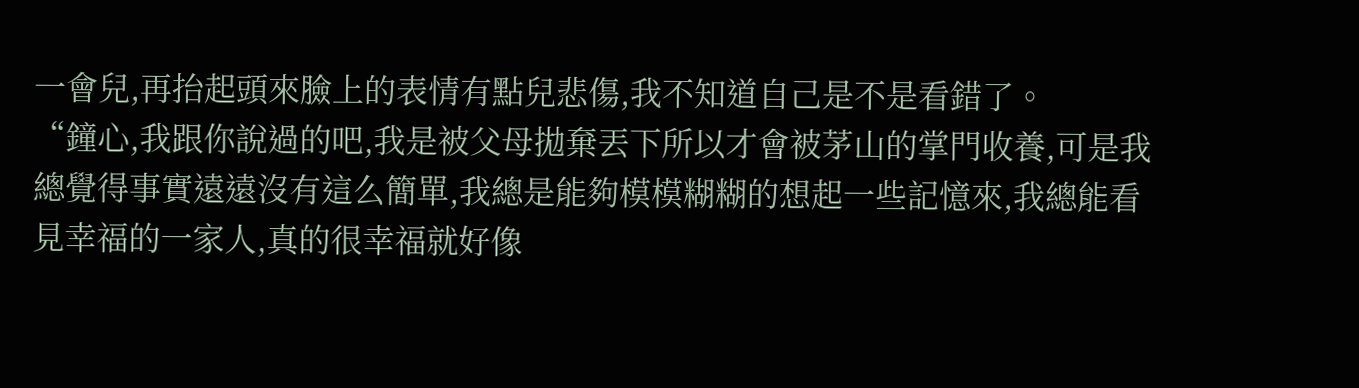一會兒,再抬起頭來臉上的表情有點兒悲傷,我不知道自己是不是看錯了。
“鐘心,我跟你說過的吧,我是被父母拋棄丟下所以才會被茅山的掌門收養,可是我總覺得事實遠遠沒有這么簡單,我總是能夠模模糊糊的想起一些記憶來,我總能看見幸福的一家人,真的很幸福就好像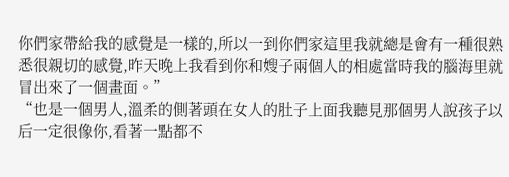你們家帶給我的感覺是一樣的,所以一到你們家這里我就總是會有一種很熟悉很親切的感覺,昨天晚上我看到你和嫂子兩個人的相處當時我的腦海里就冒出來了一個畫面。”
“也是一個男人,溫柔的側著頭在女人的肚子上面我聽見那個男人說孩子以后一定很像你,看著一點都不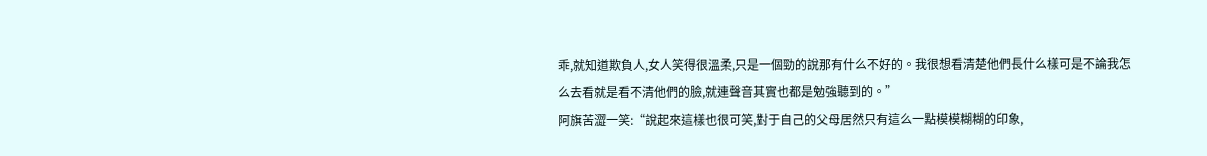乖,就知道欺負人,女人笑得很溫柔,只是一個勁的說那有什么不好的。我很想看清楚他們長什么樣可是不論我怎么去看就是看不清他們的臉,就連聲音其實也都是勉強聽到的。”
阿旗苦澀一笑:“說起來這樣也很可笑,對于自己的父母居然只有這么一點模模糊糊的印象,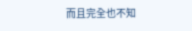而且完全也不知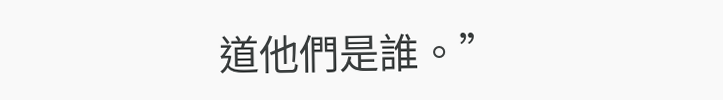道他們是誰。”